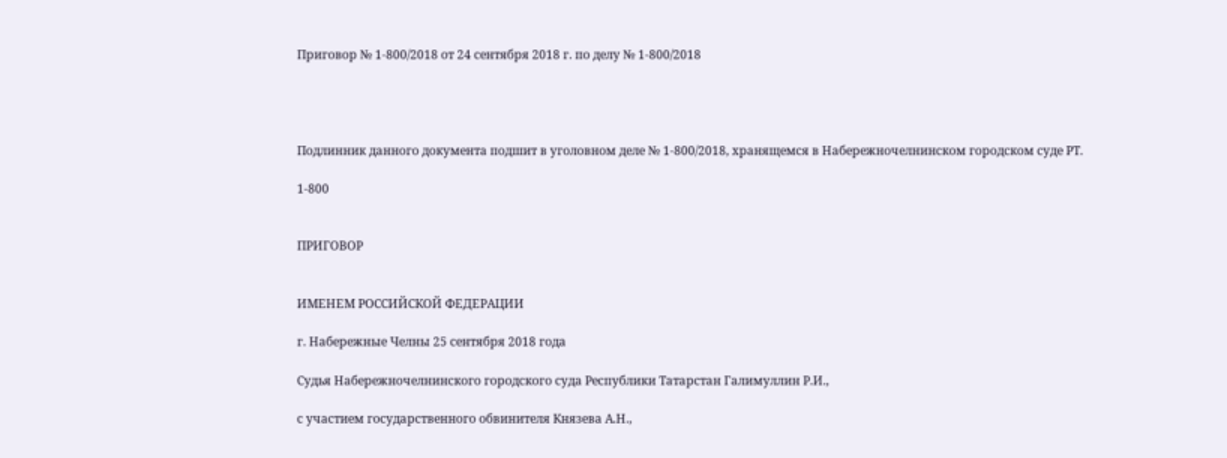Приговор № 1-800/2018 от 24 сентября 2018 г. по делу № 1-800/2018




Подлинник данного документа подшит в уголовном деле № 1-800/2018, хранящемся в Набережночелнинском городском суде РТ.

1-800


ПРИГОВОР


ИМЕНЕМ РОССИЙСКОЙ ФЕДЕРАЦИИ

г. Набережные Челны 25 сентября 2018 года

Судья Набережночелнинского городского суда Республики Татарстан Галимуллин Р.И.,

с участием государственного обвинителя Князева А.Н.,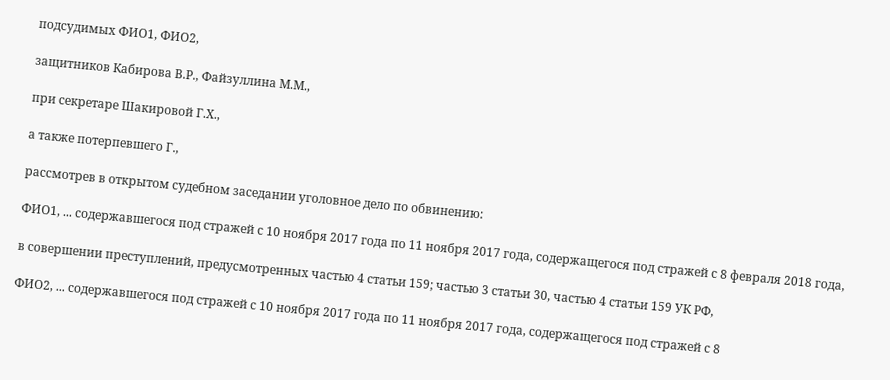подсудимых ФИО1, ФИО2,

защитников Кабирова В.Р., Файзуллина М.М.,

при секретаре Шакировой Г.Х.,

а также потерпевшего Г.,

рассмотрев в открытом судебном заседании уголовное дело по обвинению:

ФИО1, ... содержавшегося под стражей с 10 ноября 2017 года по 11 ноября 2017 года, содержащегося под стражей с 8 февраля 2018 года,

в совершении преступлений, предусмотренных частью 4 статьи 159; частью 3 статьи 30, частью 4 статьи 159 УК РФ,

ФИО2, ... содержавшегося под стражей с 10 ноября 2017 года по 11 ноября 2017 года, содержащегося под стражей с 8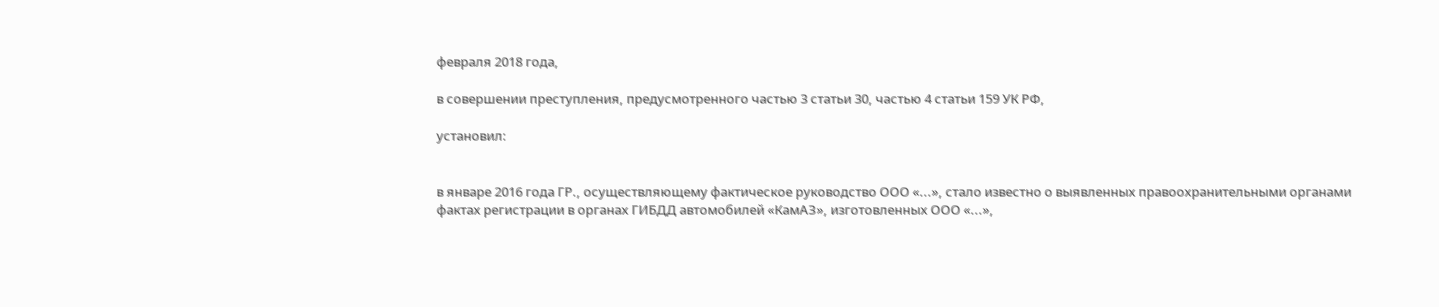февраля 2018 года,

в совершении преступления, предусмотренного частью 3 статьи 30, частью 4 статьи 159 УК РФ,

установил:


в январе 2016 года ГР., осуществляющему фактическое руководство ООО «...», стало известно о выявленных правоохранительными органами фактах регистрации в органах ГИБДД автомобилей «КамАЗ», изготовленных ООО «...»,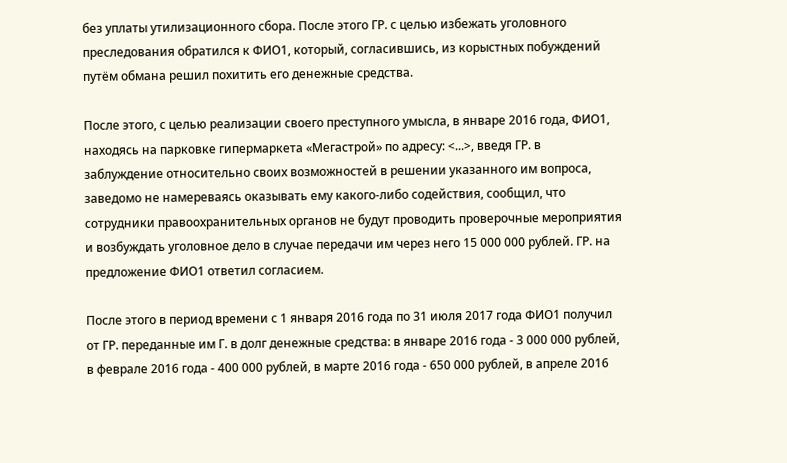без уплаты утилизационного сбора. После этого ГР. с целью избежать уголовного преследования обратился к ФИО1, который, согласившись, из корыстных побуждений путём обмана решил похитить его денежные средства.

После этого, с целью реализации своего преступного умысла, в январе 2016 года, ФИО1, находясь на парковке гипермаркета «Мегастрой» по адресу: <...>, введя ГР. в заблуждение относительно своих возможностей в решении указанного им вопроса, заведомо не намереваясь оказывать ему какого-либо содействия, сообщил, что сотрудники правоохранительных органов не будут проводить проверочные мероприятия и возбуждать уголовное дело в случае передачи им через него 15 000 000 рублей. ГР. на предложение ФИО1 ответил согласием.

После этого в период времени с 1 января 2016 года по 31 июля 2017 года ФИО1 получил от ГР. переданные им Г. в долг денежные средства: в январе 2016 года - 3 000 000 рублей, в феврале 2016 года - 400 000 рублей, в марте 2016 года - 650 000 рублей, в апреле 2016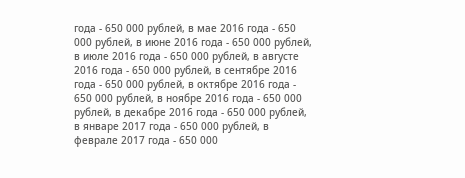года - 650 000 рублей, в мае 2016 года - 650 000 рублей, в июне 2016 года - 650 000 рублей, в июле 2016 года - 650 000 рублей, в августе 2016 года - 650 000 рублей, в сентябре 2016 года - 650 000 рублей, в октябре 2016 года - 650 000 рублей, в ноябре 2016 года - 650 000 рублей, в декабре 2016 года - 650 000 рублей, в январе 2017 года - 650 000 рублей, в феврале 2017 года - 650 000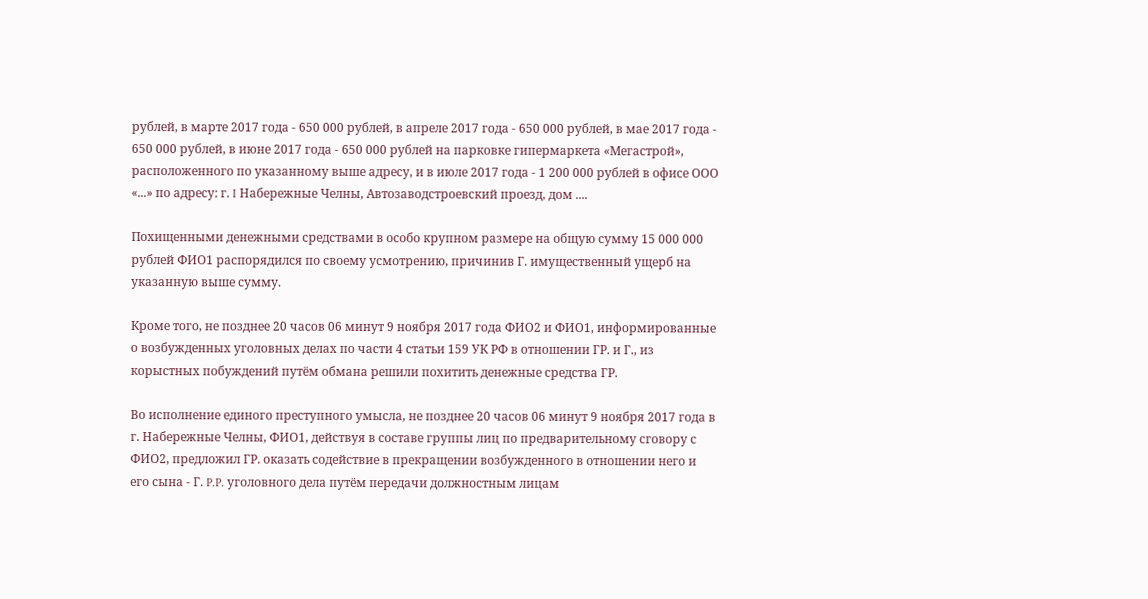рублей, в марте 2017 года - 650 000 рублей, в апреле 2017 года - 650 000 рублей, в мае 2017 года - 650 000 рублей, в июне 2017 года - 650 000 рублей на парковке гипермаркета «Мегастрой», расположенного по указанному выше адресу, и в июле 2017 года - 1 200 000 рублей в офисе ООО «...» по адресу: г. I Набережные Челны, Автозаводстроевский проезд, дом ....

Похищенными денежными средствами в особо крупном размере на общую сумму 15 000 000 рублей ФИО1 распорядился по своему усмотрению, причинив Г. имущественный ущерб на указанную выше сумму.

Кроме того, не позднее 20 часов 06 минут 9 ноября 2017 года ФИО2 и ФИО1, информированные о возбужденных уголовных делах по части 4 статьи 159 УК РФ в отношении ГР. и Г., из корыстных побуждений путём обмана решили похитить денежные средства ГР.

Во исполнение единого преступного умысла, не позднее 20 часов 06 минут 9 ноября 2017 года в г. Набережные Челны, ФИО1, действуя в составе группы лиц по предварительному сговору с ФИО2, предложил ГР. оказать содействие в прекращении возбужденного в отношении него и его сына - Г. P.P. уголовного дела путём передачи должностным лицам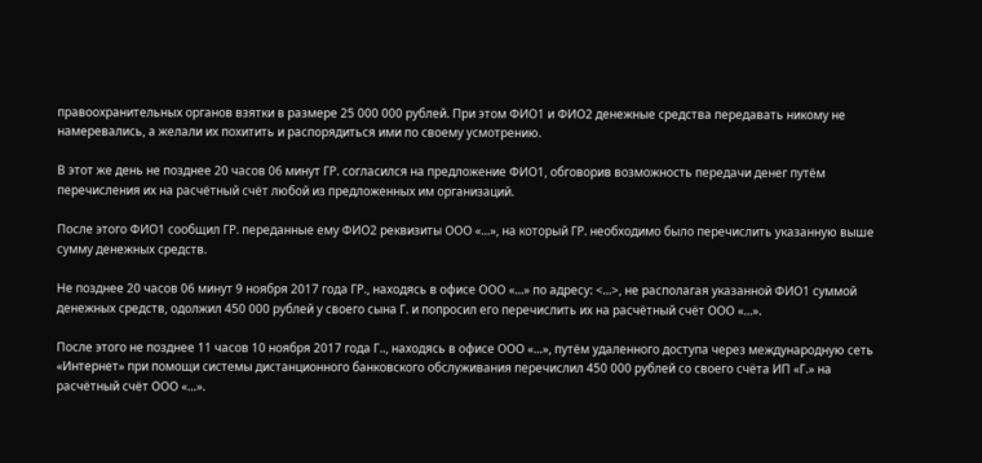правоохранительных органов взятки в размере 25 000 000 рублей. При этом ФИО1 и ФИО2 денежные средства передавать никому не намеревались, а желали их похитить и распорядиться ими по своему усмотрению.

В этот же день не позднее 20 часов 06 минут ГР. согласился на предложение ФИО1, обговорив возможность передачи денег путём перечисления их на расчётный счёт любой из предложенных им организаций.

После этого ФИО1 сообщил ГР. переданные ему ФИО2 реквизиты ООО «...», на который ГР. необходимо было перечислить указанную выше сумму денежных средств.

Не позднее 20 часов 06 минут 9 ноября 2017 года ГР., находясь в офисе ООО «...» по адресу: <...>, не располагая указанной ФИО1 суммой денежных средств, одолжил 450 000 рублей у своего сына Г. и попросил его перечислить их на расчётный счёт ООО «...».

После этого не позднее 11 часов 10 ноября 2017 года Г.., находясь в офисе ООО «...», путём удаленного доступа через международную сеть «Интернет» при помощи системы дистанционного банковского обслуживания перечислил 450 000 рублей со своего счёта ИП «Г.» на расчётный счёт ООО «...».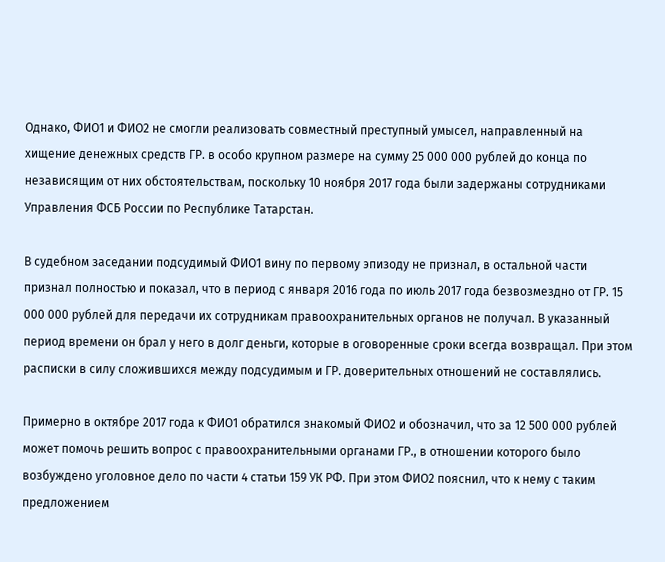Однако, ФИО1 и ФИО2 не смогли реализовать совместный преступный умысел, направленный на хищение денежных средств ГР. в особо крупном размере на сумму 25 000 000 рублей до конца по независящим от них обстоятельствам, поскольку 10 ноября 2017 года были задержаны сотрудниками Управления ФСБ России по Республике Татарстан.

В судебном заседании подсудимый ФИО1 вину по первому эпизоду не признал, в остальной части признал полностью и показал, что в период с января 2016 года по июль 2017 года безвозмездно от ГР. 15 000 000 рублей для передачи их сотрудникам правоохранительных органов не получал. В указанный период времени он брал у него в долг деньги, которые в оговоренные сроки всегда возвращал. При этом расписки в силу сложившихся между подсудимым и ГР. доверительных отношений не составлялись.

Примерно в октябре 2017 года к ФИО1 обратился знакомый ФИО2 и обозначил, что за 12 500 000 рублей может помочь решить вопрос с правоохранительными органами ГР., в отношении которого было возбуждено уголовное дело по части 4 статьи 159 УК РФ. При этом ФИО2 пояснил, что к нему с таким предложением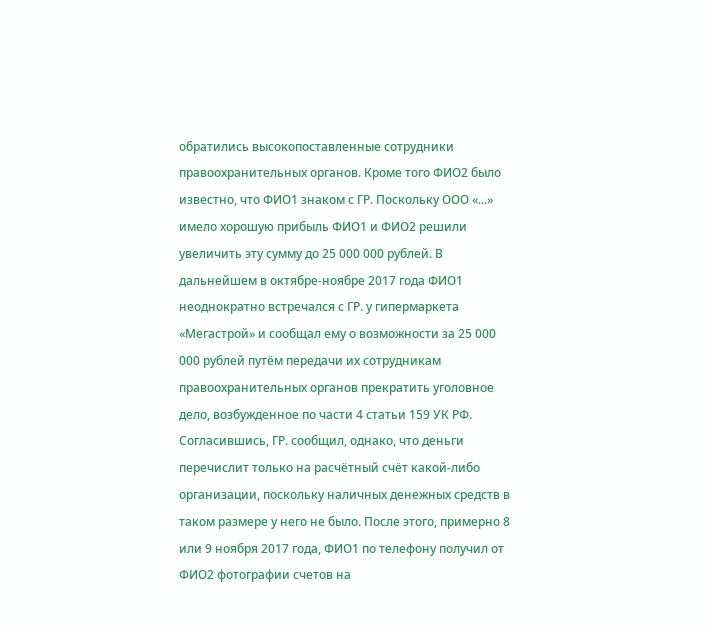обратились высокопоставленные сотрудники правоохранительных органов. Кроме того ФИО2 было известно, что ФИО1 знаком с ГР. Поскольку ООО «...» имело хорошую прибыль ФИО1 и ФИО2 решили увеличить эту сумму до 25 000 000 рублей. В дальнейшем в октябре-ноябре 2017 года ФИО1 неоднократно встречался с ГР. у гипермаркета «Мегастрой» и сообщал ему о возможности за 25 000 000 рублей путём передачи их сотрудникам правоохранительных органов прекратить уголовное дело, возбужденное по части 4 статьи 159 УК РФ. Согласившись, ГР. сообщил, однако, что деньги перечислит только на расчётный счёт какой-либо организации, поскольку наличных денежных средств в таком размере у него не было. После этого, примерно 8 или 9 ноября 2017 года, ФИО1 по телефону получил от ФИО2 фотографии счетов на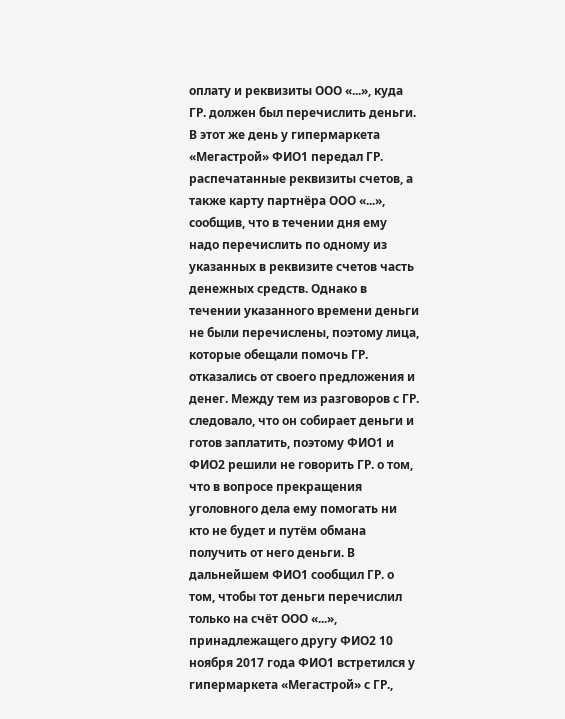оплату и реквизиты ООО «...», куда ГР. должен был перечислить деньги. В этот же день у гипермаркета «Мегастрой» ФИО1 передал ГР. распечатанные реквизиты счетов, а также карту партнёра ООО «...», сообщив, что в течении дня ему надо перечислить по одному из указанных в реквизите счетов часть денежных средств. Однако в течении указанного времени деньги не были перечислены, поэтому лица, которые обещали помочь ГР. отказались от своего предложения и денег. Между тем из разговоров с ГР. следовало, что он собирает деньги и готов заплатить, поэтому ФИО1 и ФИО2 решили не говорить ГР. о том, что в вопросе прекращения уголовного дела ему помогать ни кто не будет и путём обмана получить от него деньги. В дальнейшем ФИО1 сообщил ГР. о том, чтобы тот деньги перечислил только на счёт ООО «...», принадлежащего другу ФИО2 10 ноября 2017 года ФИО1 встретился у гипермаркета «Мегастрой» с ГР.,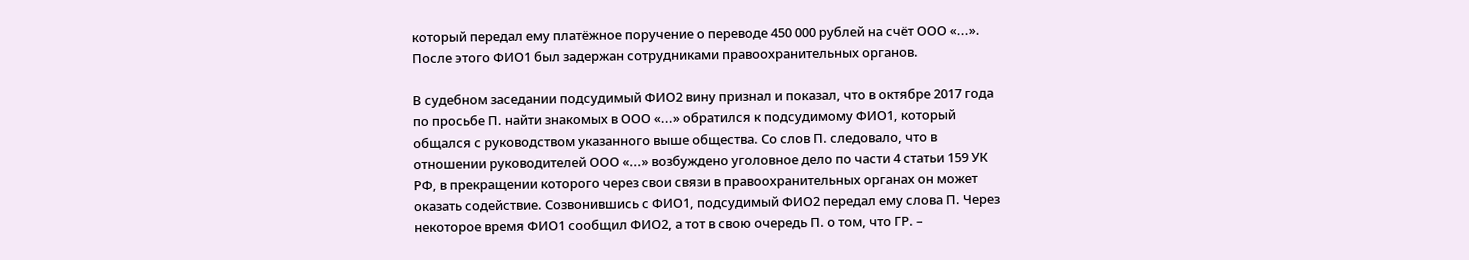который передал ему платёжное поручение о переводе 450 000 рублей на счёт ООО «...». После этого ФИО1 был задержан сотрудниками правоохранительных органов.

В судебном заседании подсудимый ФИО2 вину признал и показал, что в октябре 2017 года по просьбе П. найти знакомых в ООО «...» обратился к подсудимому ФИО1, который общался с руководством указанного выше общества. Со слов П. следовало, что в отношении руководителей ООО «...» возбуждено уголовное дело по части 4 статьи 159 УК РФ, в прекращении которого через свои связи в правоохранительных органах он может оказать содействие. Созвонившись с ФИО1, подсудимый ФИО2 передал ему слова П. Через некоторое время ФИО1 сообщил ФИО2, а тот в свою очередь П. о том, что ГР. –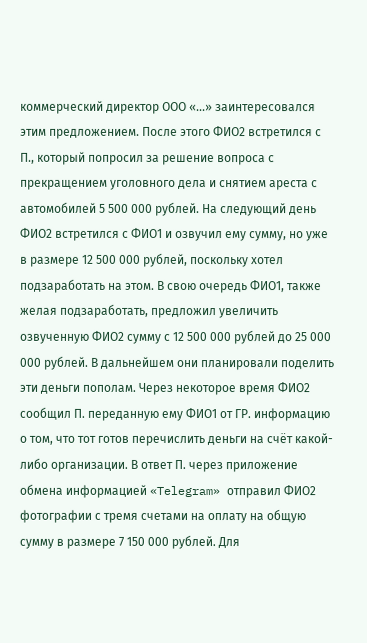коммерческий директор ООО «...» заинтересовался этим предложением. После этого ФИО2 встретился с П., который попросил за решение вопроса с прекращением уголовного дела и снятием ареста с автомобилей 5 500 000 рублей. На следующий день ФИО2 встретился с ФИО1 и озвучил ему сумму, но уже в размере 12 500 000 рублей, поскольку хотел подзаработать на этом. В свою очередь ФИО1, также желая подзаработать, предложил увеличить озвученную ФИО2 сумму с 12 500 000 рублей до 25 000 000 рублей. В дальнейшем они планировали поделить эти деньги пополам. Через некоторое время ФИО2 сообщил П. переданную ему ФИО1 от ГР. информацию о том, что тот готов перечислить деньги на счёт какой-либо организации. В ответ П. через приложение обмена информацией «Telegram» отправил ФИО2 фотографии с тремя счетами на оплату на общую сумму в размере 7 150 000 рублей. Для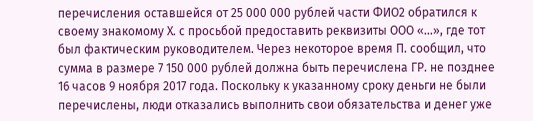перечисления оставшейся от 25 000 000 рублей части ФИО2 обратился к своему знакомому Х. с просьбой предоставить реквизиты ООО «...», где тот был фактическим руководителем. Через некоторое время П. сообщил, что сумма в размере 7 150 000 рублей должна быть перечислена ГР. не позднее 16 часов 9 ноября 2017 года. Поскольку к указанному сроку деньги не были перечислены, люди отказались выполнить свои обязательства и денег уже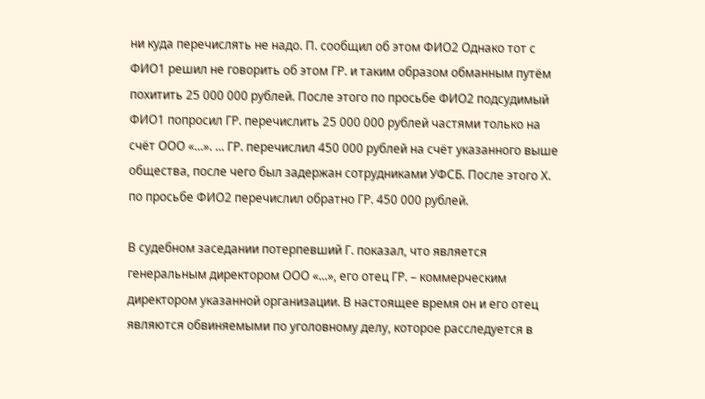ни куда перечислять не надо. П. сообщил об этом ФИО2 Однако тот с ФИО1 решил не говорить об этом ГР. и таким образом обманным путём похитить 25 000 000 рублей. После этого по просьбе ФИО2 подсудимый ФИО1 попросил ГР. перечислить 25 000 000 рублей частями только на счёт ООО «...». ... ГР. перечислил 450 000 рублей на счёт указанного выше общества, после чего был задержан сотрудниками УФСБ. После этого Х. по просьбе ФИО2 перечислил обратно ГР. 450 000 рублей.

В судебном заседании потерпевший Г. показал, что является генеральным директором ООО «...», его отец ГР. – коммерческим директором указанной организации. В настоящее время он и его отец являются обвиняемыми по уголовному делу, которое расследуется в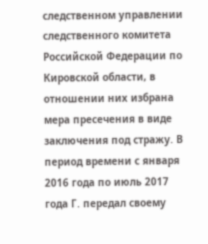следственном управлении следственного комитета Российской Федерации по Кировской области, в отношении них избрана мера пресечения в виде заключения под стражу. В период времени с января 2016 года по июль 2017 года Г. передал своему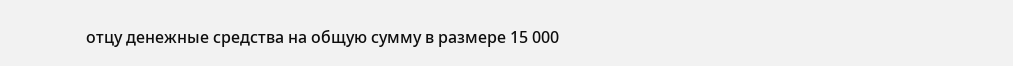отцу денежные средства на общую сумму в размере 15 000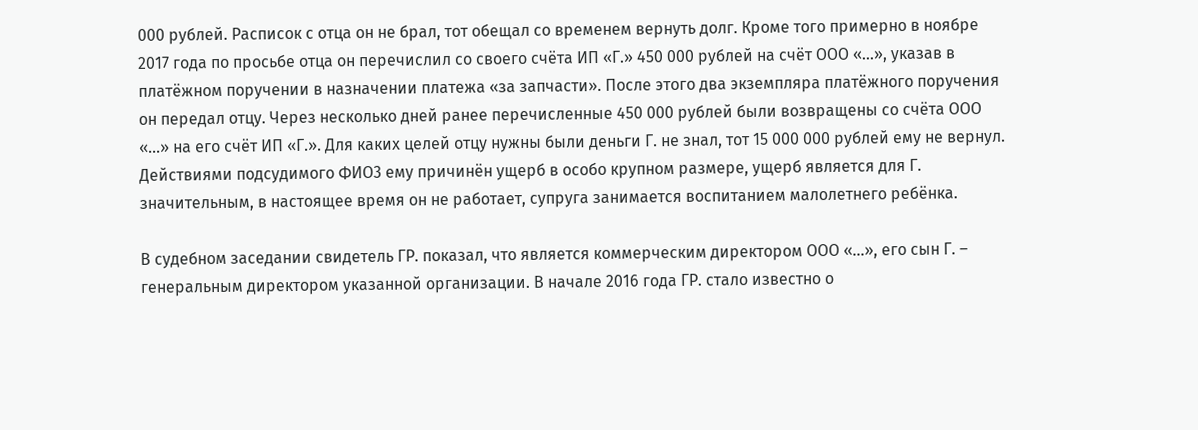000 рублей. Расписок с отца он не брал, тот обещал со временем вернуть долг. Кроме того примерно в ноябре 2017 года по просьбе отца он перечислил со своего счёта ИП «Г.» 450 000 рублей на счёт ООО «...», указав в платёжном поручении в назначении платежа «за запчасти». После этого два экземпляра платёжного поручения он передал отцу. Через несколько дней ранее перечисленные 450 000 рублей были возвращены со счёта ООО «...» на его счёт ИП «Г.». Для каких целей отцу нужны были деньги Г. не знал, тот 15 000 000 рублей ему не вернул. Действиями подсудимого ФИО3 ему причинён ущерб в особо крупном размере, ущерб является для Г. значительным, в настоящее время он не работает, супруга занимается воспитанием малолетнего ребёнка.

В судебном заседании свидетель ГР. показал, что является коммерческим директором ООО «...», его сын Г. – генеральным директором указанной организации. В начале 2016 года ГР. стало известно о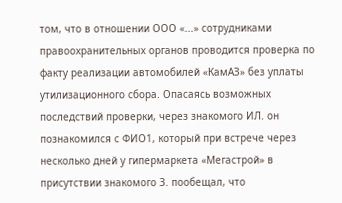том, что в отношении ООО «...» сотрудниками правоохранительных органов проводится проверка по факту реализации автомобилей «КамАЗ» без уплаты утилизационного сбора. Опасаясь возможных последствий проверки, через знакомого ИЛ. он познакомился с ФИО1, который при встрече через несколько дней у гипермаркета «Мегастрой» в присутствии знакомого З. пообещал, что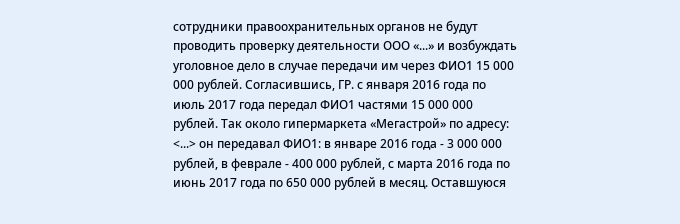сотрудники правоохранительных органов не будут проводить проверку деятельности ООО «...» и возбуждать уголовное дело в случае передачи им через ФИО1 15 000 000 рублей. Согласившись, ГР. с января 2016 года по июль 2017 года передал ФИО1 частями 15 000 000 рублей. Так около гипермаркета «Мегастрой» по адресу: <...> он передавал ФИО1: в январе 2016 года - 3 000 000 рублей, в феврале - 400 000 рублей, с марта 2016 года по июнь 2017 года по 650 000 рублей в месяц. Оставшуюся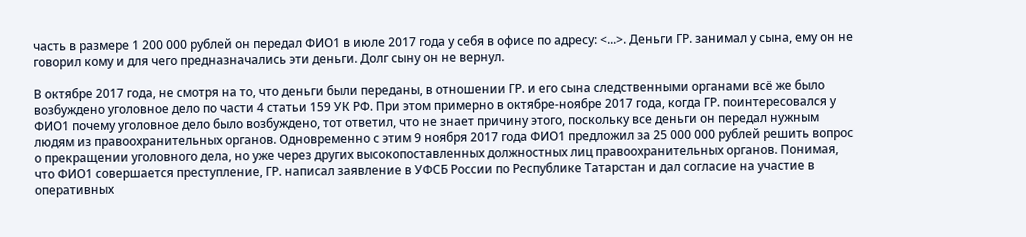часть в размере 1 200 000 рублей он передал ФИО1 в июле 2017 года у себя в офисе по адресу: <...>. Деньги ГР. занимал у сына, ему он не говорил кому и для чего предназначались эти деньги. Долг сыну он не вернул.

В октябре 2017 года, не смотря на то, что деньги были переданы, в отношении ГР. и его сына следственными органами всё же было возбуждено уголовное дело по части 4 статьи 159 УК РФ. При этом примерно в октябре-ноябре 2017 года, когда ГР. поинтересовался у ФИО1 почему уголовное дело было возбуждено, тот ответил, что не знает причину этого, поскольку все деньги он передал нужным людям из правоохранительных органов. Одновременно с этим 9 ноября 2017 года ФИО1 предложил за 25 000 000 рублей решить вопрос о прекращении уголовного дела, но уже через других высокопоставленных должностных лиц правоохранительных органов. Понимая, что ФИО1 совершается преступление, ГР. написал заявление в УФСБ России по Республике Татарстан и дал согласие на участие в оперативных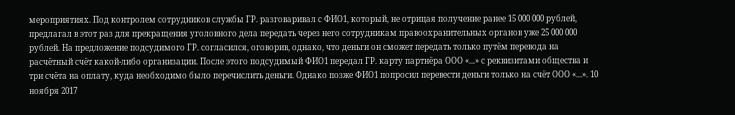мероприятиях. Под контролем сотрудников службы ГР. разговаривал с ФИО1, который, не отрицая получение ранее 15 000 000 рублей, предлагал в этот раз для прекращения уголовного дела передать через него сотрудникам правоохранительных органов уже 25 000 000 рублей. На предложение подсудимого ГР. согласился, оговорив, однако, что деньги он сможет передать только путём перевода на расчётный счёт какой-либо организации. После этого подсудимый ФИО1 передал ГР. карту партнёра ООО «...» с реквизитами общества и три счёта на оплату, куда необходимо было перечислить деньги. Однако позже ФИО1 попросил перевести деньги только на счёт ООО «...». 10 ноября 2017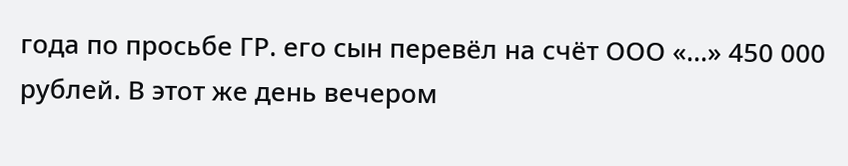года по просьбе ГР. его сын перевёл на счёт ООО «...» 450 000 рублей. В этот же день вечером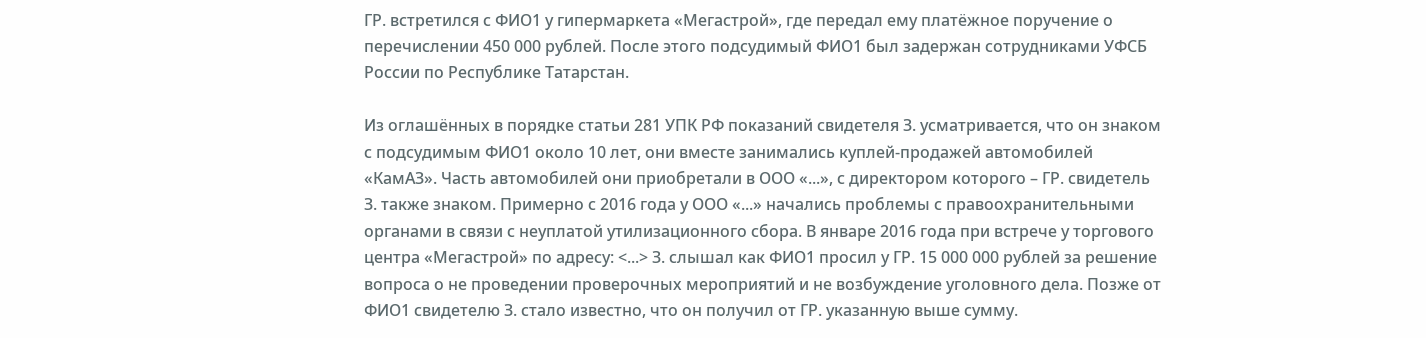ГР. встретился с ФИО1 у гипермаркета «Мегастрой», где передал ему платёжное поручение о перечислении 450 000 рублей. После этого подсудимый ФИО1 был задержан сотрудниками УФСБ России по Республике Татарстан.

Из оглашённых в порядке статьи 281 УПК РФ показаний свидетеля З. усматривается, что он знаком с подсудимым ФИО1 около 10 лет, они вместе занимались куплей-продажей автомобилей «КамАЗ». Часть автомобилей они приобретали в ООО «...», с директором которого – ГР. свидетель З. также знаком. Примерно с 2016 года у ООО «...» начались проблемы с правоохранительными органами в связи с неуплатой утилизационного сбора. В январе 2016 года при встрече у торгового центра «Мегастрой» по адресу: <...> З. слышал как ФИО1 просил у ГР. 15 000 000 рублей за решение вопроса о не проведении проверочных мероприятий и не возбуждение уголовного дела. Позже от ФИО1 свидетелю З. стало известно, что он получил от ГР. указанную выше сумму.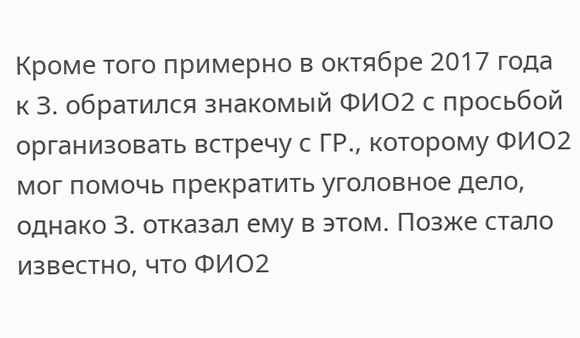Кроме того примерно в октябре 2017 года к З. обратился знакомый ФИО2 с просьбой организовать встречу с ГР., которому ФИО2 мог помочь прекратить уголовное дело, однако З. отказал ему в этом. Позже стало известно, что ФИО2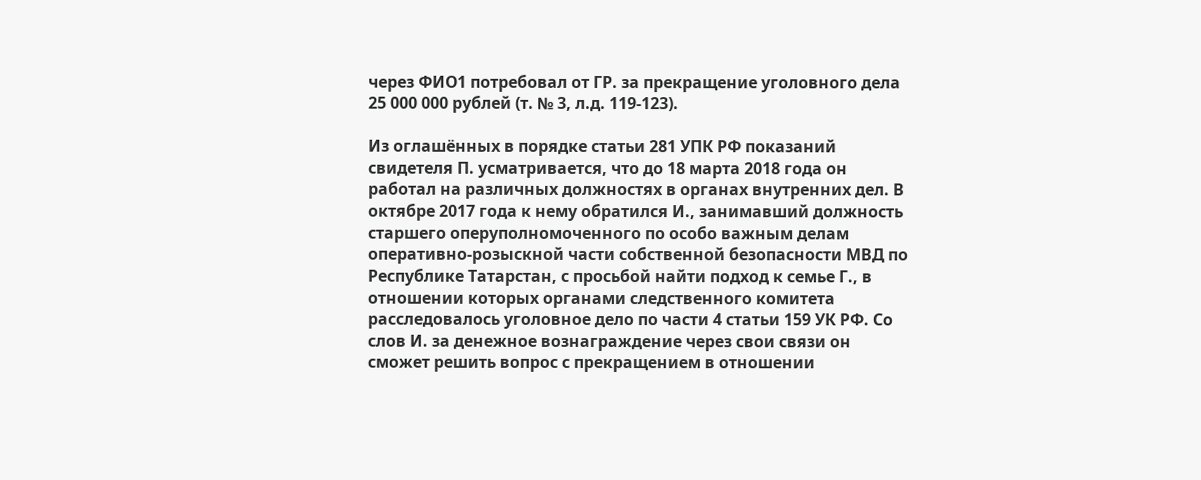через ФИО1 потребовал от ГР. за прекращение уголовного дела 25 000 000 рублей (т. № 3, л.д. 119-123).

Из оглашённых в порядке статьи 281 УПК РФ показаний свидетеля П. усматривается, что до 18 марта 2018 года он работал на различных должностях в органах внутренних дел. В октябре 2017 года к нему обратился И., занимавший должность старшего оперуполномоченного по особо важным делам оперативно-розыскной части собственной безопасности МВД по Республике Татарстан, с просьбой найти подход к семье Г., в отношении которых органами следственного комитета расследовалось уголовное дело по части 4 статьи 159 УК РФ. Со слов И. за денежное вознаграждение через свои связи он сможет решить вопрос с прекращением в отношении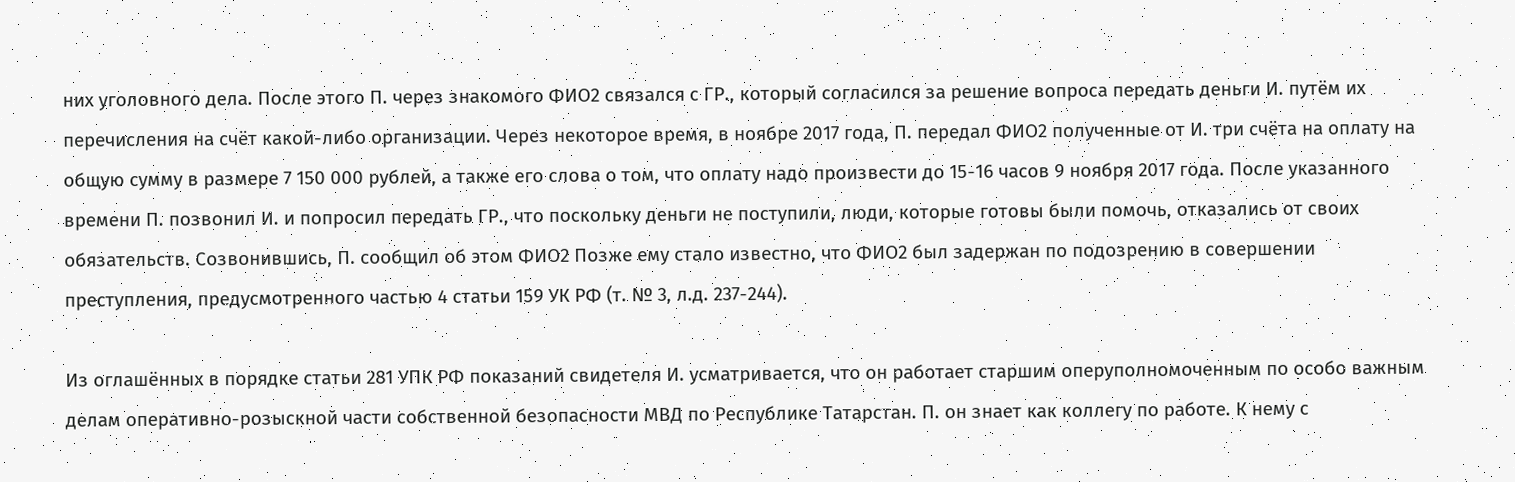них уголовного дела. После этого П. через знакомого ФИО2 связался с ГР., который согласился за решение вопроса передать деньги И. путём их перечисления на счёт какой-либо организации. Через некоторое время, в ноябре 2017 года, П. передал ФИО2 полученные от И. три счёта на оплату на общую сумму в размере 7 150 000 рублей, а также его слова о том, что оплату надо произвести до 15-16 часов 9 ноября 2017 года. После указанного времени П. позвонил И. и попросил передать ГР., что поскольку деньги не поступили, люди, которые готовы были помочь, отказались от своих обязательств. Созвонившись, П. сообщил об этом ФИО2 Позже ему стало известно, что ФИО2 был задержан по подозрению в совершении преступления, предусмотренного частью 4 статьи 159 УК РФ (т. № 3, л.д. 237-244).

Из оглашённых в порядке статьи 281 УПК РФ показаний свидетеля И. усматривается, что он работает старшим оперуполномоченным по особо важным делам оперативно-розыскной части собственной безопасности МВД по Республике Татарстан. П. он знает как коллегу по работе. К нему с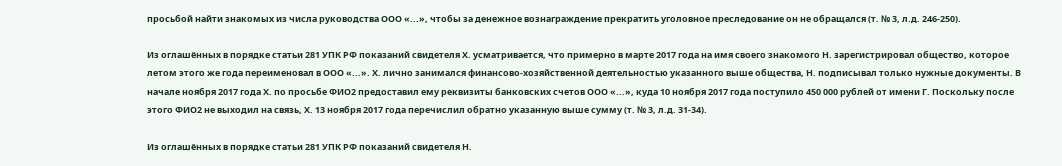просьбой найти знакомых из числа руководства ООО «...», чтобы за денежное вознаграждение прекратить уголовное преследование он не обращался (т. № 3, л.д. 246-250).

Из оглашённых в порядке статьи 281 УПК РФ показаний свидетеля Х. усматривается, что примерно в марте 2017 года на имя своего знакомого Н. зарегистрировал общество, которое летом этого же года переименовал в ООО «...». Х. лично занимался финансово-хозяйственной деятельностью указанного выше общества, Н. подписывал только нужные документы. В начале ноября 2017 года Х. по просьбе ФИО2 предоставил ему реквизиты банковских счетов ООО «...», куда 10 ноября 2017 года поступило 450 000 рублей от имени Г. Поскольку после этого ФИО2 не выходил на связь, Х. 13 ноября 2017 года перечислил обратно указанную выше сумму (т. № 3, л.д. 31-34).

Из оглашённых в порядке статьи 281 УПК РФ показаний свидетеля Н.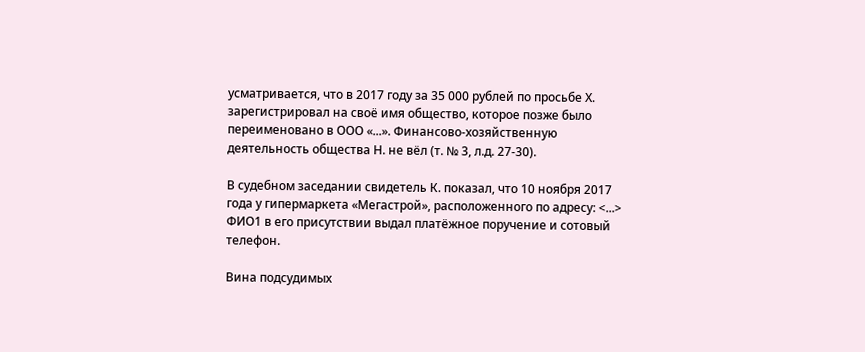усматривается, что в 2017 году за 35 000 рублей по просьбе Х. зарегистрировал на своё имя общество, которое позже было переименовано в ООО «...». Финансово-хозяйственную деятельность общества Н. не вёл (т. № 3, л.д. 27-30).

В судебном заседании свидетель К. показал, что 10 ноября 2017 года у гипермаркета «Мегастрой», расположенного по адресу: <...> ФИО1 в его присутствии выдал платёжное поручение и сотовый телефон.

Вина подсудимых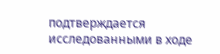подтверждается исследованными в ходе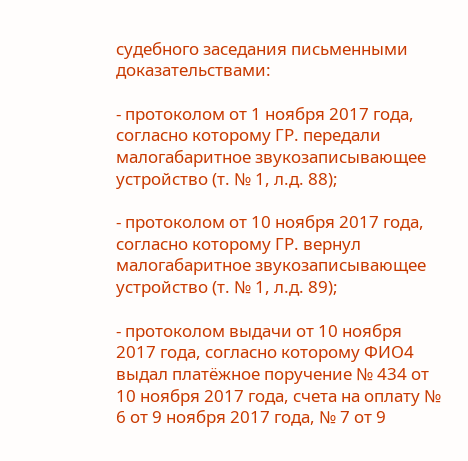судебного заседания письменными доказательствами:

- протоколом от 1 ноября 2017 года, согласно которому ГР. передали малогабаритное звукозаписывающее устройство (т. № 1, л.д. 88);

- протоколом от 10 ноября 2017 года, согласно которому ГР. вернул малогабаритное звукозаписывающее устройство (т. № 1, л.д. 89);

- протоколом выдачи от 10 ноября 2017 года, согласно которому ФИО4 выдал платёжное поручение № 434 от 10 ноября 2017 года, счета на оплату № 6 от 9 ноября 2017 года, № 7 от 9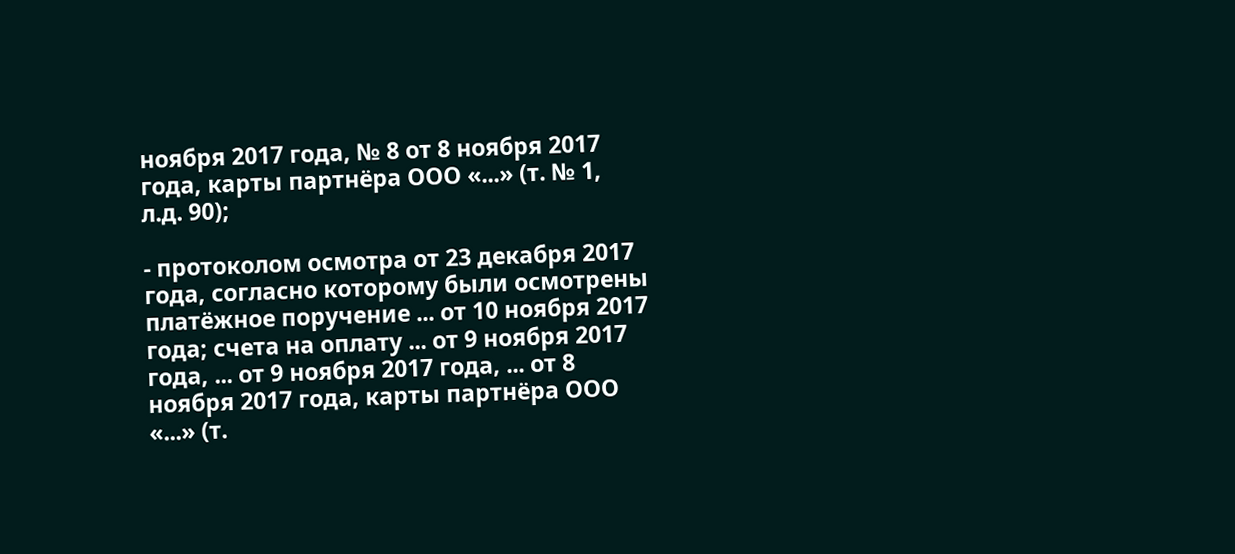ноября 2017 года, № 8 от 8 ноября 2017 года, карты партнёра ООО «...» (т. № 1, л.д. 90);

- протоколом осмотра от 23 декабря 2017 года, согласно которому были осмотрены платёжное поручение ... от 10 ноября 2017 года; счета на оплату ... от 9 ноября 2017 года, ... от 9 ноября 2017 года, ... от 8 ноября 2017 года, карты партнёра ООО «...» (т.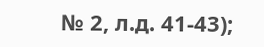№ 2, л.д. 41-43);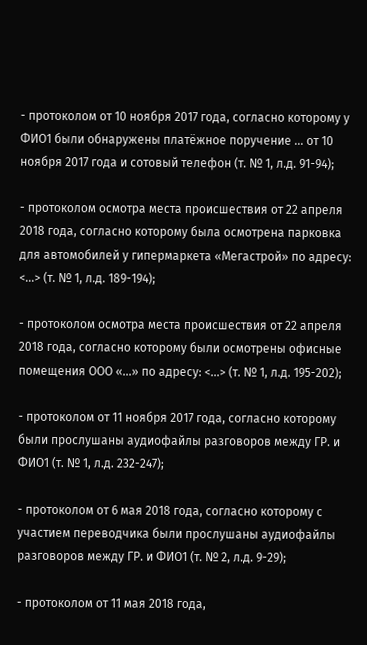- протоколом от 10 ноября 2017 года, согласно которому у ФИО1 были обнаружены платёжное поручение ... от 10 ноября 2017 года и сотовый телефон (т. № 1, л.д. 91-94);

- протоколом осмотра места происшествия от 22 апреля 2018 года, согласно которому была осмотрена парковка для автомобилей у гипермаркета «Мегастрой» по адресу: <...> (т. № 1, л.д. 189-194);

- протоколом осмотра места происшествия от 22 апреля 2018 года, согласно которому были осмотрены офисные помещения ООО «...» по адресу: <...> (т. № 1, л.д. 195-202);

- протоколом от 11 ноября 2017 года, согласно которому были прослушаны аудиофайлы разговоров между ГР. и ФИО1 (т. № 1, л.д. 232-247);

- протоколом от 6 мая 2018 года, согласно которому с участием переводчика были прослушаны аудиофайлы разговоров между ГР. и ФИО1 (т. № 2, л.д. 9-29);

- протоколом от 11 мая 2018 года,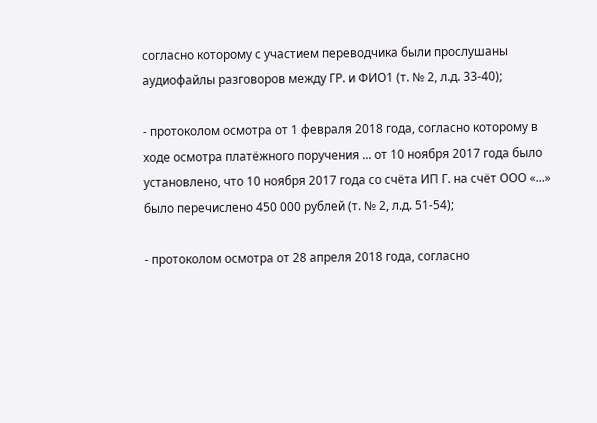согласно которому с участием переводчика были прослушаны аудиофайлы разговоров между ГР. и ФИО1 (т. № 2, л.д. 33-40);

- протоколом осмотра от 1 февраля 2018 года, согласно которому в ходе осмотра платёжного поручения ... от 10 ноября 2017 года было установлено, что 10 ноября 2017 года со счёта ИП Г. на счёт ООО «...» было перечислено 450 000 рублей (т. № 2, л.д. 51-54);

- протоколом осмотра от 28 апреля 2018 года, согласно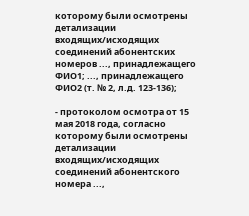которому были осмотрены детализации входящих/исходящих соединений абонентских номеров ..., принадлежащего ФИО1; ..., принадлежащего ФИО2 (т. № 2, л.д. 123-136);

- протоколом осмотра от 15 мая 2018 года, согласно которому были осмотрены детализации входящих/исходящих соединений абонентского номера ...,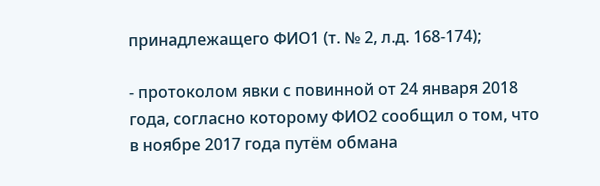принадлежащего ФИО1 (т. № 2, л.д. 168-174);

- протоколом явки с повинной от 24 января 2018 года, согласно которому ФИО2 сообщил о том, что в ноябре 2017 года путём обмана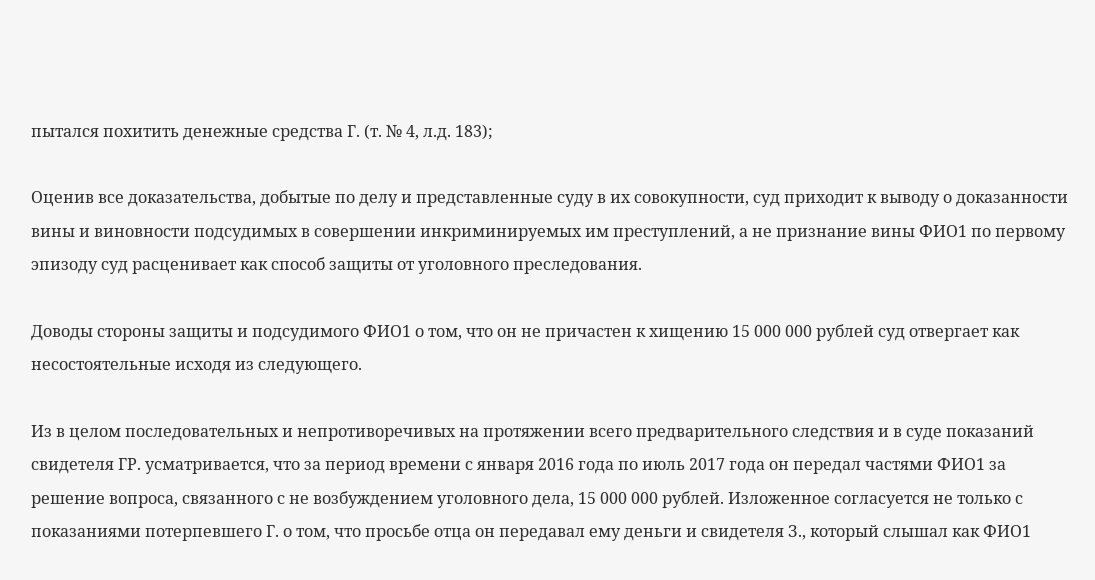пытался похитить денежные средства Г. (т. № 4, л.д. 183);

Оценив все доказательства, добытые по делу и представленные суду в их совокупности, суд приходит к выводу о доказанности вины и виновности подсудимых в совершении инкриминируемых им преступлений, а не признание вины ФИО1 по первому эпизоду суд расценивает как способ защиты от уголовного преследования.

Доводы стороны защиты и подсудимого ФИО1 о том, что он не причастен к хищению 15 000 000 рублей суд отвергает как несостоятельные исходя из следующего.

Из в целом последовательных и непротиворечивых на протяжении всего предварительного следствия и в суде показаний свидетеля ГР. усматривается, что за период времени с января 2016 года по июль 2017 года он передал частями ФИО1 за решение вопроса, связанного с не возбуждением уголовного дела, 15 000 000 рублей. Изложенное согласуется не только с показаниями потерпевшего Г. о том, что просьбе отца он передавал ему деньги и свидетеля З., который слышал как ФИО1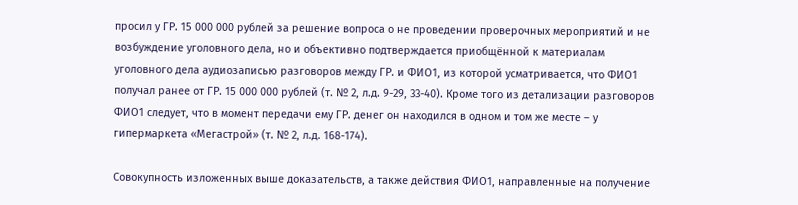просил у ГР. 15 000 000 рублей за решение вопроса о не проведении проверочных мероприятий и не возбуждение уголовного дела, но и объективно подтверждается приобщённой к материалам уголовного дела аудиозаписью разговоров между ГР. и ФИО1, из которой усматривается, что ФИО1 получал ранее от ГР. 15 000 000 рублей (т. № 2, л.д. 9-29, 33-40). Кроме того из детализации разговоров ФИО1 следует, что в момент передачи ему ГР. денег он находился в одном и том же месте – у гипермаркета «Мегастрой» (т. № 2, л.д. 168-174).

Совокупность изложенных выше доказательств, а также действия ФИО1, направленные на получение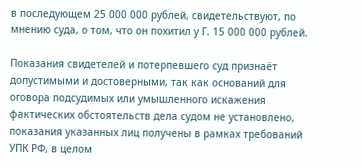в последующем 25 000 000 рублей, свидетельствуют, по мнению суда, о том, что он похитил у Г. 15 000 000 рублей.

Показания свидетелей и потерпевшего суд признаёт допустимыми и достоверными, так как оснований для оговора подсудимых или умышленного искажения фактических обстоятельств дела судом не установлено, показания указанных лиц получены в рамках требований УПК РФ, в целом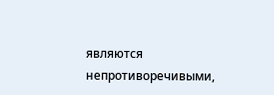являются непротиворечивыми,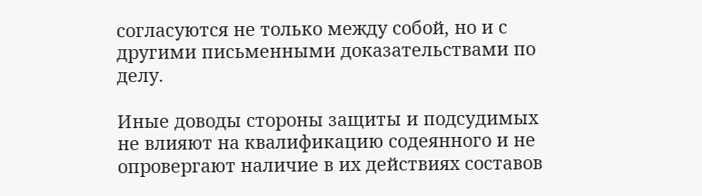согласуются не только между собой, но и с другими письменными доказательствами по делу.

Иные доводы стороны защиты и подсудимых не влияют на квалификацию содеянного и не опровергают наличие в их действиях составов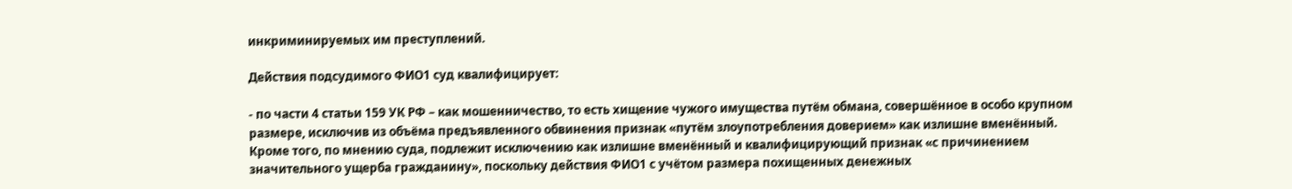инкриминируемых им преступлений.

Действия подсудимого ФИО1 суд квалифицирует:

- по части 4 статьи 159 УК РФ – как мошенничество, то есть хищение чужого имущества путём обмана, совершённое в особо крупном размере, исключив из объёма предъявленного обвинения признак «путём злоупотребления доверием» как излишне вменённый. Кроме того, по мнению суда, подлежит исключению как излишне вменённый и квалифицирующий признак «с причинением значительного ущерба гражданину», поскольку действия ФИО1 с учётом размера похищенных денежных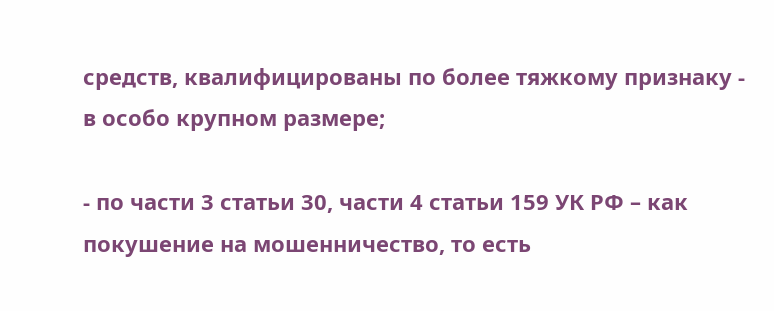средств, квалифицированы по более тяжкому признаку - в особо крупном размере;

- по части 3 статьи 30, части 4 статьи 159 УК РФ – как покушение на мошенничество, то есть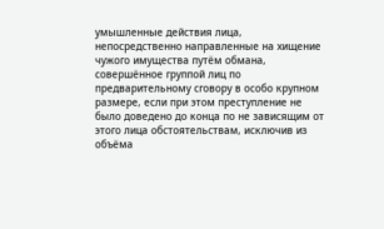умышленные действия лица, непосредственно направленные на хищение чужого имущества путём обмана, совершённое группой лиц по предварительному сговору в особо крупном размере, если при этом преступление не было доведено до конца по не зависящим от этого лица обстоятельствам, исключив из объёма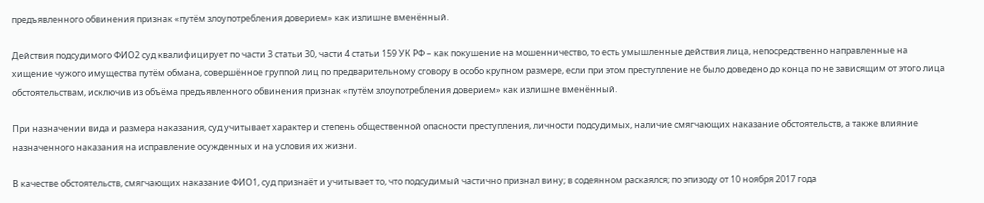предъявленного обвинения признак «путём злоупотребления доверием» как излишне вменённый.

Действия подсудимого ФИО2 суд квалифицирует по части 3 статьи 30, части 4 статьи 159 УК РФ – как покушение на мошенничество, то есть умышленные действия лица, непосредственно направленные на хищение чужого имущества путём обмана, совершённое группой лиц по предварительному сговору в особо крупном размере, если при этом преступление не было доведено до конца по не зависящим от этого лица обстоятельствам, исключив из объёма предъявленного обвинения признак «путём злоупотребления доверием» как излишне вменённый.

При назначении вида и размера наказания, суд учитывает характер и степень общественной опасности преступления, личности подсудимых, наличие смягчающих наказание обстоятельств, а также влияние назначенного наказания на исправление осужденных и на условия их жизни.

В качестве обстоятельств, смягчающих наказание ФИО1, суд признаёт и учитывает то, что подсудимый частично признал вину; в содеянном раскаялся; по эпизоду от 10 ноября 2017 года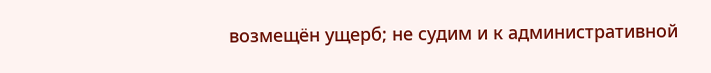возмещён ущерб; не судим и к административной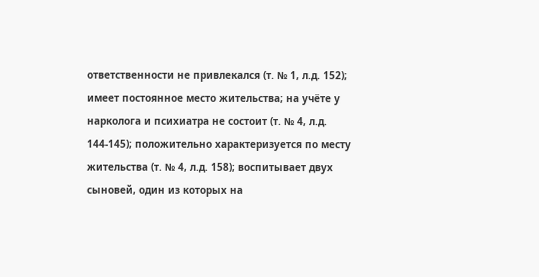ответственности не привлекался (т. № 1, л.д. 152); имеет постоянное место жительства; на учёте у нарколога и психиатра не состоит (т. № 4, л.д. 144-145); положительно характеризуется по месту жительства (т. № 4, л.д. 158); воспитывает двух сыновей, один из которых на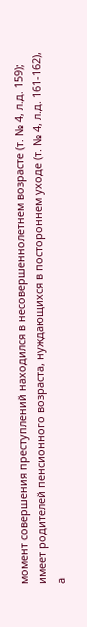момент совершения преступлений находился в несовершеннолетнем возрасте (т. № 4, л.д. 159); имеет родителей пенсионного возраста, нуждающихся в постороннем уходе (т. № 4, л.д. 161-162), а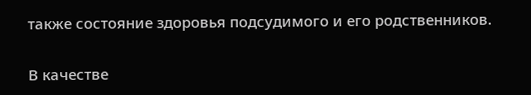также состояние здоровья подсудимого и его родственников.

В качестве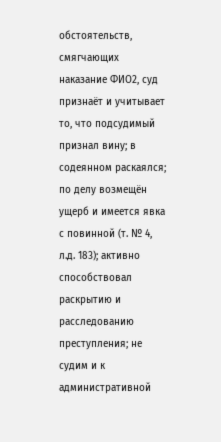обстоятельств, смягчающих наказание ФИО2, суд признаёт и учитывает то, что подсудимый признал вину; в содеянном раскаялся; по делу возмещён ущерб и имеется явка с повинной (т. № 4, л.д. 183); активно способствовал раскрытию и расследованию преступления; не судим и к административной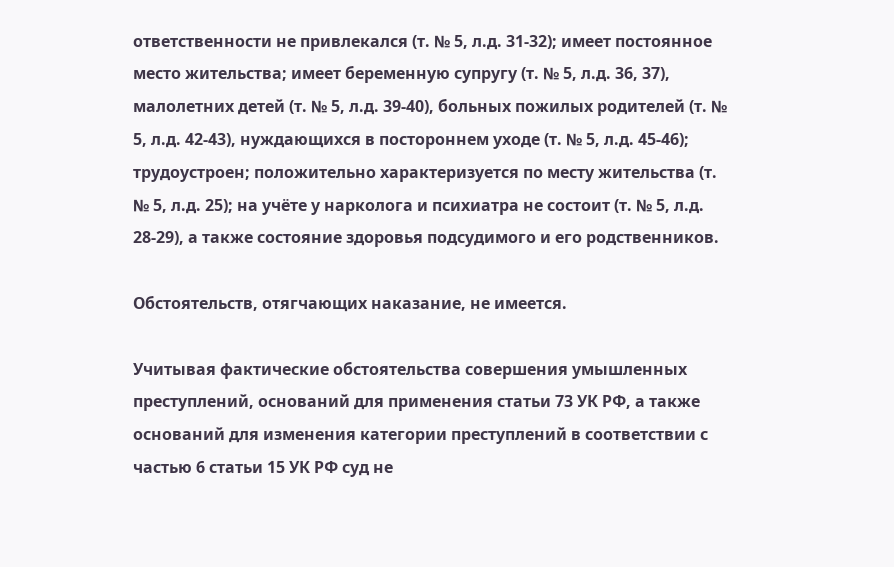ответственности не привлекался (т. № 5, л.д. 31-32); имеет постоянное место жительства; имеет беременную супругу (т. № 5, л.д. 36, 37), малолетних детей (т. № 5, л.д. 39-40), больных пожилых родителей (т. № 5, л.д. 42-43), нуждающихся в постороннем уходе (т. № 5, л.д. 45-46); трудоустроен; положительно характеризуется по месту жительства (т. № 5, л.д. 25); на учёте у нарколога и психиатра не состоит (т. № 5, л.д. 28-29), а также состояние здоровья подсудимого и его родственников.

Обстоятельств, отягчающих наказание, не имеется.

Учитывая фактические обстоятельства совершения умышленных преступлений, оснований для применения статьи 73 УК РФ, а также оснований для изменения категории преступлений в соответствии с частью 6 статьи 15 УК РФ суд не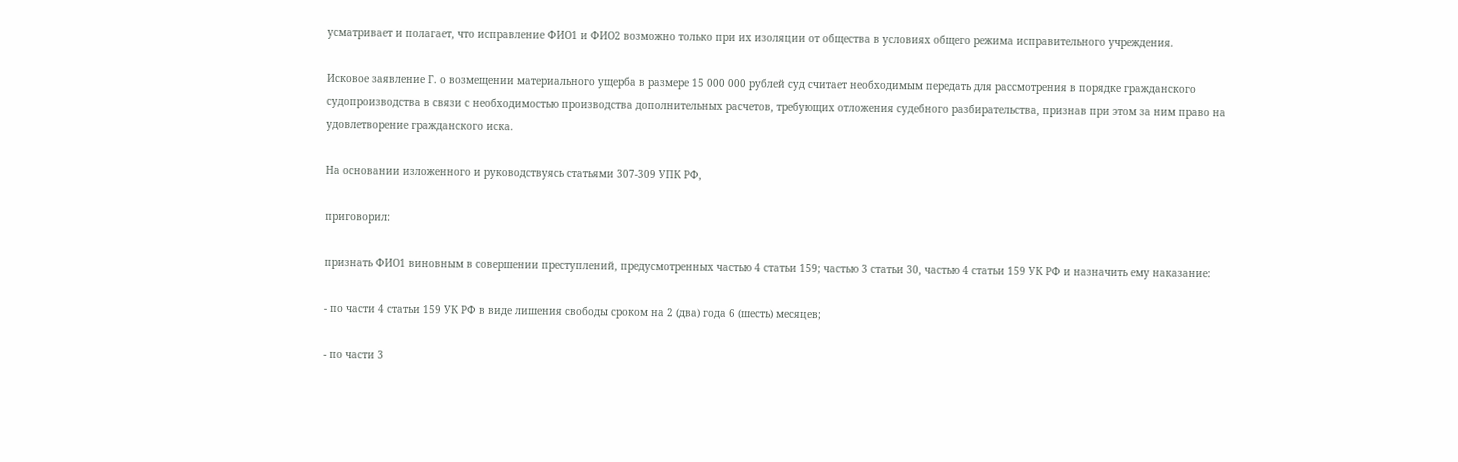усматривает и полагает, что исправление ФИО1 и ФИО2 возможно только при их изоляции от общества в условиях общего режима исправительного учреждения.

Исковое заявление Г. о возмещении материального ущерба в размере 15 000 000 рублей суд считает необходимым передать для рассмотрения в порядке гражданского судопроизводства в связи с необходимостью производства дополнительных расчетов, требующих отложения судебного разбирательства, признав при этом за ним право на удовлетворение гражданского иска.

На основании изложенного и руководствуясь статьями 307-309 УПК РФ,

приговорил:

признать ФИО1 виновным в совершении преступлений, предусмотренных частью 4 статьи 159; частью 3 статьи 30, частью 4 статьи 159 УК РФ и назначить ему наказание:

- по части 4 статьи 159 УК РФ в виде лишения свободы сроком на 2 (два) года 6 (шесть) месяцев;

- по части 3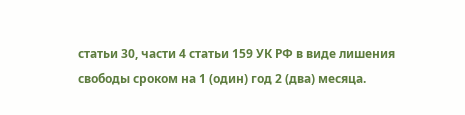статьи 30, части 4 статьи 159 УК РФ в виде лишения свободы сроком на 1 (один) год 2 (два) месяца.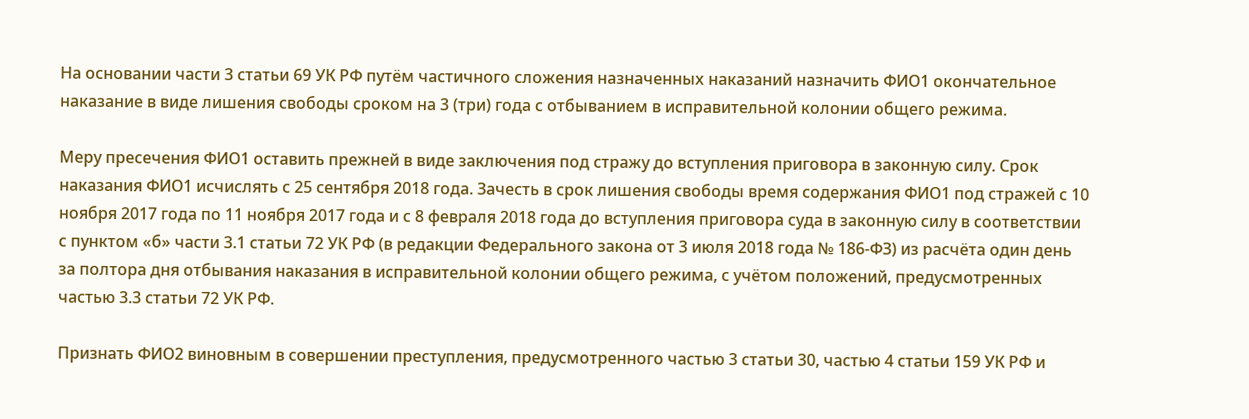На основании части 3 статьи 69 УК РФ путём частичного сложения назначенных наказаний назначить ФИО1 окончательное наказание в виде лишения свободы сроком на 3 (три) года с отбыванием в исправительной колонии общего режима.

Меру пресечения ФИО1 оставить прежней в виде заключения под стражу до вступления приговора в законную силу. Срок наказания ФИО1 исчислять с 25 сентября 2018 года. Зачесть в срок лишения свободы время содержания ФИО1 под стражей с 10 ноября 2017 года по 11 ноября 2017 года и с 8 февраля 2018 года до вступления приговора суда в законную силу в соответствии с пунктом «б» части 3.1 статьи 72 УК РФ (в редакции Федерального закона от 3 июля 2018 года № 186-ФЗ) из расчёта один день за полтора дня отбывания наказания в исправительной колонии общего режима, с учётом положений, предусмотренных частью 3.3 статьи 72 УК РФ.

Признать ФИО2 виновным в совершении преступления, предусмотренного частью 3 статьи 30, частью 4 статьи 159 УК РФ и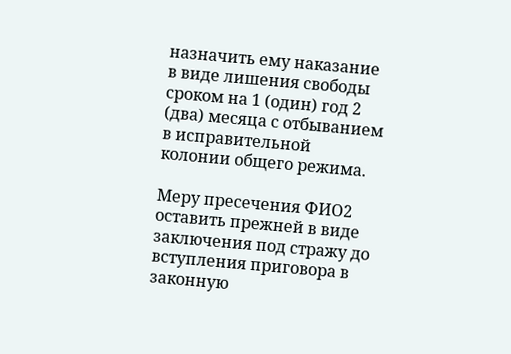назначить ему наказание в виде лишения свободы сроком на 1 (один) год 2 (два) месяца с отбыванием в исправительной колонии общего режима.

Меру пресечения ФИО2 оставить прежней в виде заключения под стражу до вступления приговора в законную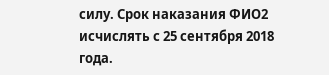силу. Срок наказания ФИО2 исчислять с 25 сентября 2018 года.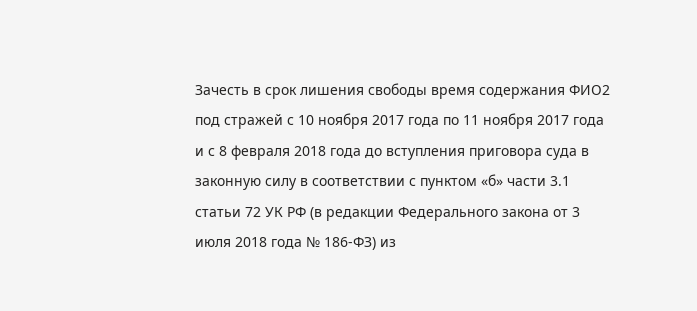Зачесть в срок лишения свободы время содержания ФИО2 под стражей с 10 ноября 2017 года по 11 ноября 2017 года и с 8 февраля 2018 года до вступления приговора суда в законную силу в соответствии с пунктом «б» части 3.1 статьи 72 УК РФ (в редакции Федерального закона от 3 июля 2018 года № 186-ФЗ) из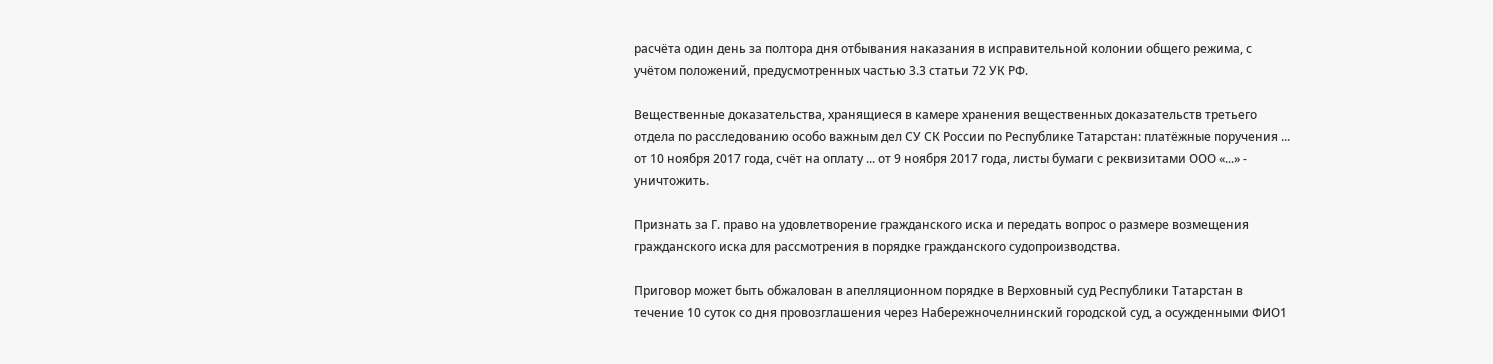расчёта один день за полтора дня отбывания наказания в исправительной колонии общего режима, с учётом положений, предусмотренных частью 3.3 статьи 72 УК РФ.

Вещественные доказательства, хранящиеся в камере хранения вещественных доказательств третьего отдела по расследованию особо важным дел СУ СК России по Республике Татарстан: платёжные поручения ... от 10 ноября 2017 года, счёт на оплату ... от 9 ноября 2017 года, листы бумаги с реквизитами ООО «...» - уничтожить.

Признать за Г. право на удовлетворение гражданского иска и передать вопрос о размере возмещения гражданского иска для рассмотрения в порядке гражданского судопроизводства.

Приговор может быть обжалован в апелляционном порядке в Верховный суд Республики Татарстан в течение 10 суток со дня провозглашения через Набережночелнинский городской суд, а осужденными ФИО1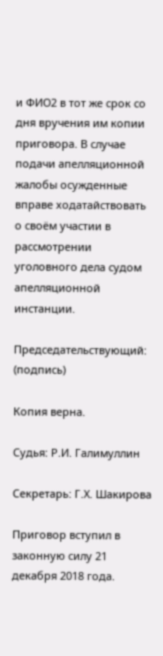и ФИО2 в тот же срок со дня вручения им копии приговора. В случае подачи апелляционной жалобы осужденные вправе ходатайствовать о своём участии в рассмотрении уголовного дела судом апелляционной инстанции.

Председательствующий: (подпись)

Копия верна.

Судья: Р.И. Галимуллин

Секретарь: Г.Х. Шакирова

Приговор вступил в законную силу 21 декабря 2018 года.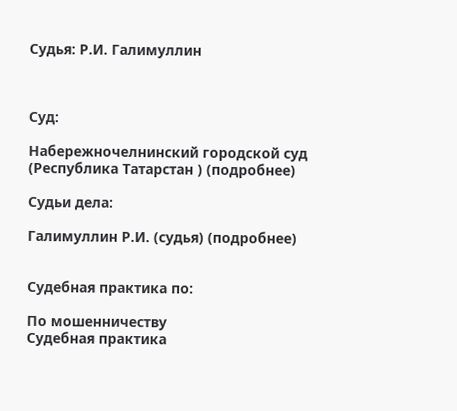Судья: Р.И. Галимуллин



Суд:

Набережночелнинский городской суд (Республика Татарстан ) (подробнее)

Судьи дела:

Галимуллин Р.И. (судья) (подробнее)


Судебная практика по:

По мошенничеству
Судебная практика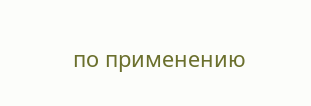по применению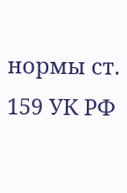нормы ст. 159 УК РФ